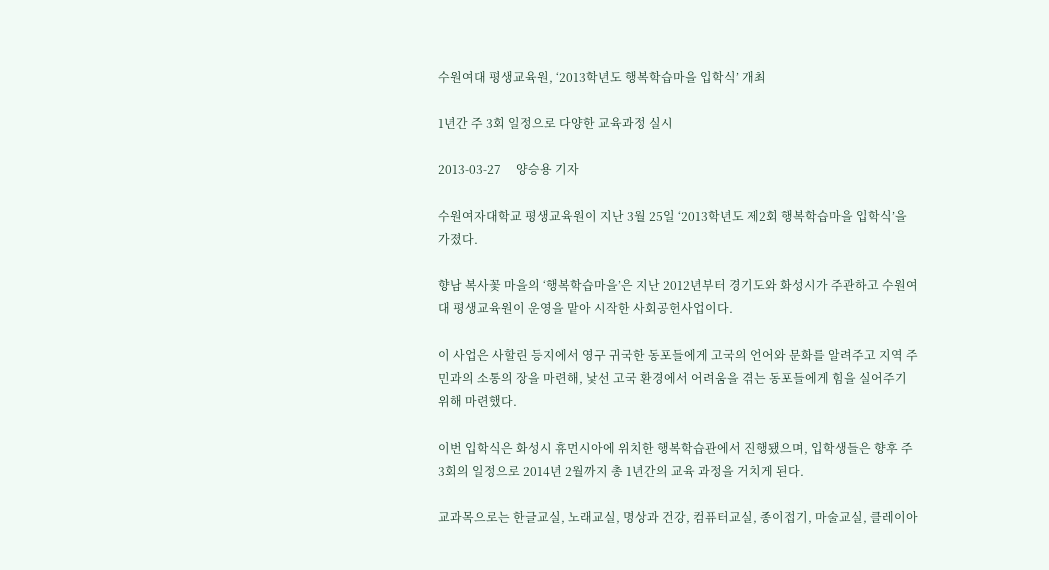수원여대 평생교육원, ‘2013학년도 행복학습마을 입학식’ 개최

1년간 주 3회 일정으로 다양한 교육과정 실시

2013-03-27     양승용 기자

수원여자대학교 평생교육원이 지난 3월 25일 ‘2013학년도 제2회 행복학습마을 입학식’을 가졌다.

향남 복사꽃 마을의 ‘행복학습마을’은 지난 2012년부터 경기도와 화성시가 주관하고 수원여대 평생교육원이 운영을 맡아 시작한 사회공헌사업이다.

이 사업은 사할린 등지에서 영구 귀국한 동포들에게 고국의 언어와 문화를 알려주고 지역 주민과의 소통의 장을 마련해, 낯선 고국 환경에서 어려움을 겪는 동포들에게 힘을 실어주기 위해 마련했다.

이번 입학식은 화성시 휴먼시아에 위치한 행복학습관에서 진행됐으며, 입학생들은 향후 주 3회의 일정으로 2014년 2월까지 총 1년간의 교육 과정을 거치게 된다.

교과목으로는 한글교실, 노래교실, 명상과 건강, 컴퓨터교실, 종이접기, 마술교실, 클레이아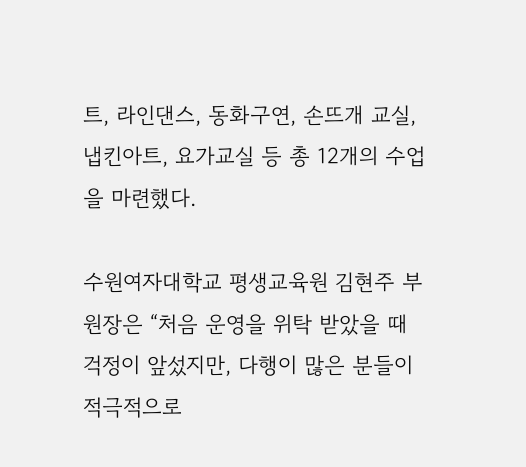트, 라인댄스, 동화구연, 손뜨개 교실, 냅킨아트, 요가교실 등 총 12개의 수업을 마련했다.

수원여자대학교 평생교육원 김현주 부원장은 “처음 운영을 위탁 받았을 때 걱정이 앞섰지만, 다행이 많은 분들이 적극적으로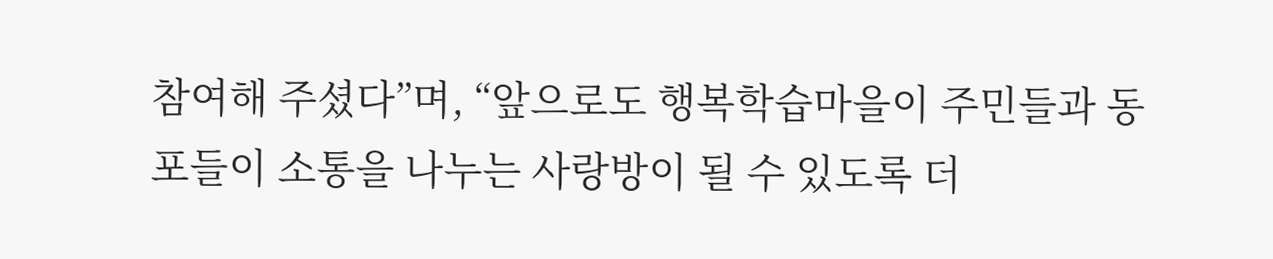참여해 주셨다”며, “앞으로도 행복학습마을이 주민들과 동포들이 소통을 나누는 사랑방이 될 수 있도록 더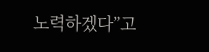노력하겠다”고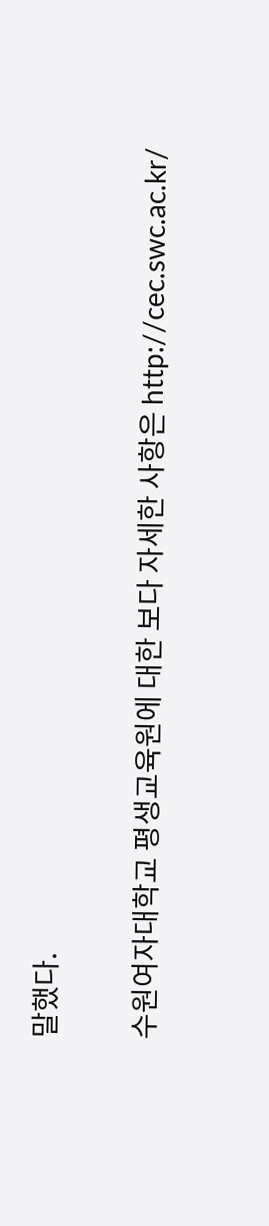말했다.

수원여자대학교 평생교육원에 대한 보다 자세한 사항은 http://cec.swc.ac.kr/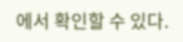에서 확인할 수 있다.